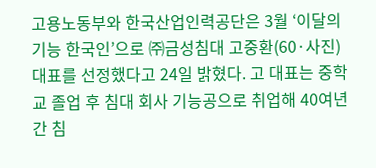고용노동부와 한국산업인력공단은 3월 ‘이달의 기능 한국인’으로 ㈜금성침대 고중환(60·사진) 대표를 선정했다고 24일 밝혔다. 고 대표는 중학교 졸업 후 침대 회사 기능공으로 취업해 40여년간 침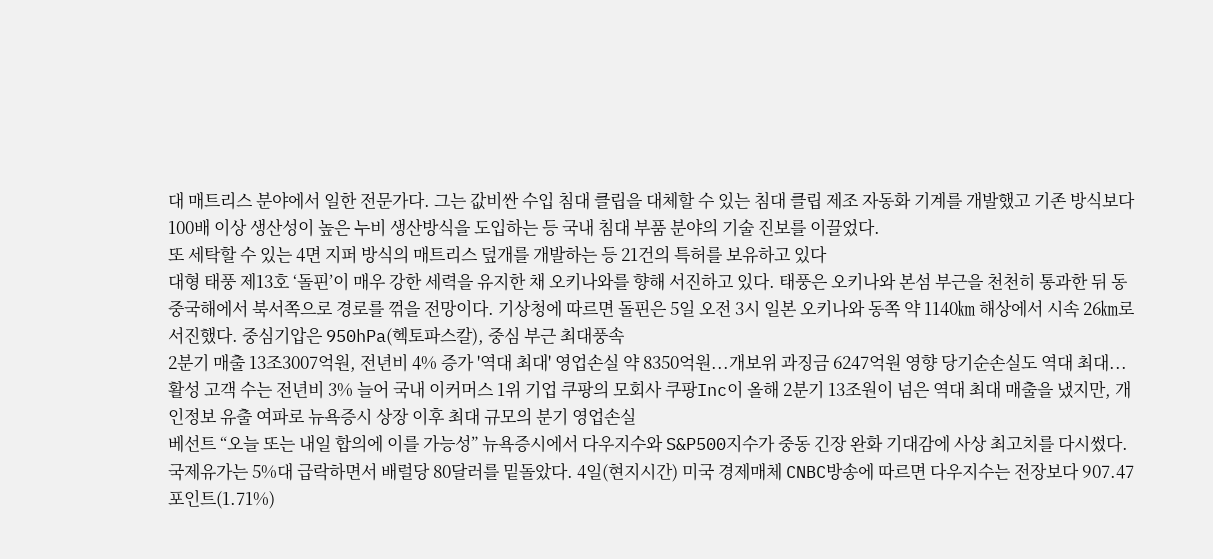대 매트리스 분야에서 일한 전문가다. 그는 값비싼 수입 침대 클립을 대체할 수 있는 침대 클립 제조 자동화 기계를 개발했고 기존 방식보다 100배 이상 생산성이 높은 누비 생산방식을 도입하는 등 국내 침대 부품 분야의 기술 진보를 이끌었다.
또 세탁할 수 있는 4면 지퍼 방식의 매트리스 덮개를 개발하는 등 21건의 특허를 보유하고 있다
대형 태풍 제13호 ‘돌핀’이 매우 강한 세력을 유지한 채 오키나와를 향해 서진하고 있다. 태풍은 오키나와 본섬 부근을 천천히 통과한 뒤 동중국해에서 북서쪽으로 경로를 꺾을 전망이다. 기상청에 따르면 돌핀은 5일 오전 3시 일본 오키나와 동쪽 약 1140㎞ 해상에서 시속 26㎞로 서진했다. 중심기압은 950hPa(헥토파스칼), 중심 부근 최대풍속
2분기 매출 13조3007억원, 전년비 4% 증가 '역대 최대' 영업손실 약 8350억원...개보위 과징금 6247억원 영향 당기순손실도 역대 최대...활성 고객 수는 전년비 3% 늘어 국내 이커머스 1위 기업 쿠팡의 모회사 쿠팡Inc이 올해 2분기 13조원이 넘은 역대 최대 매출을 냈지만, 개인정보 유출 여파로 뉴욕증시 상장 이후 최대 규모의 분기 영업손실
베선트 “오늘 또는 내일 합의에 이를 가능성” 뉴욕증시에서 다우지수와 S&P500지수가 중동 긴장 완화 기대감에 사상 최고치를 다시썼다. 국제유가는 5%대 급락하면서 배럴당 80달러를 밑돌았다. 4일(현지시간) 미국 경제매체 CNBC방송에 따르면 다우지수는 전장보다 907.47포인트(1.71%)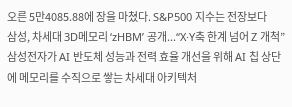오른 5만4085.88에 장을 마쳤다. S&P500 지수는 전장보다
삼성, 차세대 3D메모리 ‘zHBM’ 공개...“X·Y축 한계 넘어 Z 개척” 삼성전자가 AI 반도체 성능과 전력 효율 개선을 위해 AI 칩 상단에 메모리를 수직으로 쌓는 차세대 아키텍처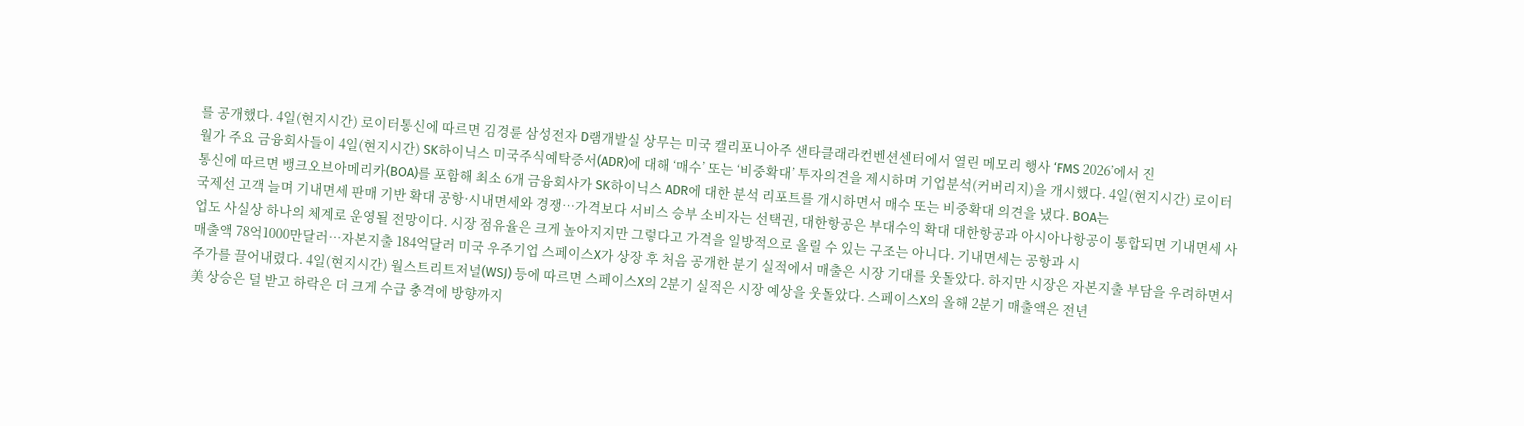를 공개했다. 4일(현지시간) 로이터통신에 따르면 김경륜 삼성전자 D램개발실 상무는 미국 캘리포니아주 샌타클래라컨벤션센터에서 열린 메모리 행사 ‘FMS 2026’에서 진
월가 주요 금융회사들이 4일(현지시간) SK하이닉스 미국주식예탁증서(ADR)에 대해 ‘매수’ 또는 ‘비중확대’ 투자의견을 제시하며 기업분석(커버리지)을 개시했다. 4일(현지시간) 로이터통신에 따르면 뱅크오브아메리카(BOA)를 포함해 최소 6개 금융회사가 SK하이닉스 ADR에 대한 분석 리포트를 개시하면서 매수 또는 비중확대 의견을 냈다. BOA는
국제선 고객 늘며 기내면세 판매 기반 확대 공항·시내면세와 경쟁…가격보다 서비스 승부 소비자는 선택권, 대한항공은 부대수익 확대 대한항공과 아시아나항공이 통합되면 기내면세 사업도 사실상 하나의 체계로 운영될 전망이다. 시장 점유율은 크게 높아지지만 그렇다고 가격을 일방적으로 올릴 수 있는 구조는 아니다. 기내면세는 공항과 시
매출액 78억1000만달러…자본지출 184억달러 미국 우주기업 스페이스X가 상장 후 처음 공개한 분기 실적에서 매출은 시장 기대를 웃돌았다. 하지만 시장은 자본지출 부담을 우려하면서 주가를 끌어내렸다. 4일(현지시간) 월스트리트저널(WSJ) 등에 따르면 스페이스X의 2분기 실적은 시장 예상을 웃돌았다. 스페이스X의 올해 2분기 매출액은 전년
美 상승은 덜 받고 하락은 더 크게 수급 충격에 방향까지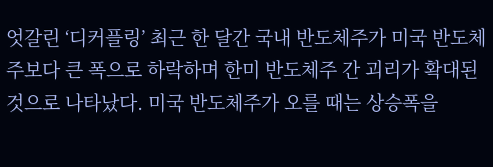엇갈린 ‘디커플링’ 최근 한 달간 국내 반도체주가 미국 반도체주보다 큰 폭으로 하락하며 한미 반도체주 간 괴리가 확대된 것으로 나타났다. 미국 반도체주가 오를 때는 상승폭을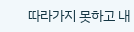따라가지 못하고 내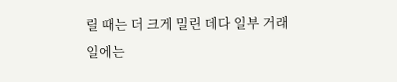릴 때는 더 크게 밀린 데다 일부 거래일에는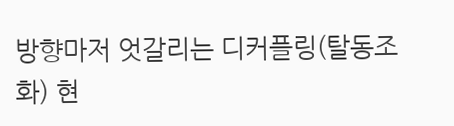방향마저 엇갈리는 디커플링(탈동조화) 현